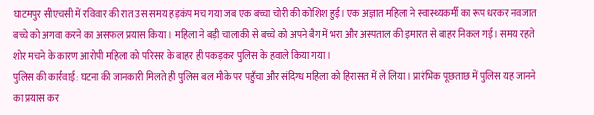घाटमपुर सीएचसी में रविवार की रात उस समय हड़कंप मच गया जब एक बच्चा चोरी की कोशिश हुई। एक अज्ञात महिला ने स्वास्थ्यकर्मी का रूप धरकर नवजात बच्चे को अगवा करने का असफल प्रयास किया। महिला ने बड़ी चालाकी से बच्चे को अपने बैग में भरा और अस्पताल की इमारत से बाहर निकल गई। समय रहते शोर मचने के कारण आरोपी महिला को परिसर के बाहर ही पकड़कर पुलिस के हवाले किया गया।
पुलिस की कार्रवाई: घटना की जानकारी मिलते ही पुलिस बल मौके पर पहुँचा और संदिग्ध महिला को हिरासत में ले लिया। प्रारंभिक पूछताछ में पुलिस यह जानने का प्रयास कर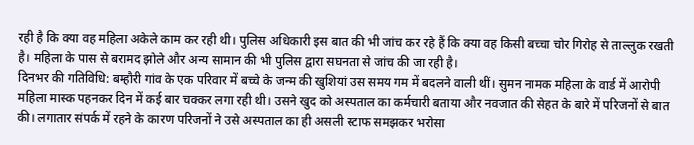रही है कि क्या वह महिला अकेले काम कर रही थी। पुलिस अधिकारी इस बात की भी जांच कर रहे हैं कि क्या वह किसी बच्चा चोर गिरोह से ताल्लुक रखती है। महिला के पास से बरामद झोले और अन्य सामान की भी पुलिस द्वारा सघनता से जांच की जा रही है।
दिनभर की गतिविधि: बम्हौरी गांव के एक परिवार में बच्चे के जन्म की खुशियां उस समय गम में बदलने वाली थीं। सुमन नामक महिला के वार्ड में आरोपी महिला मास्क पहनकर दिन में कई बार चक्कर लगा रही थी। उसने खुद को अस्पताल का कर्मचारी बताया और नवजात की सेहत के बारे में परिजनों से बात की। लगातार संपर्क में रहने के कारण परिजनों ने उसे अस्पताल का ही असली स्टाफ समझकर भरोसा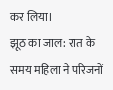कर लिया।
झूठ का जाल: रात के समय महिला ने परिजनों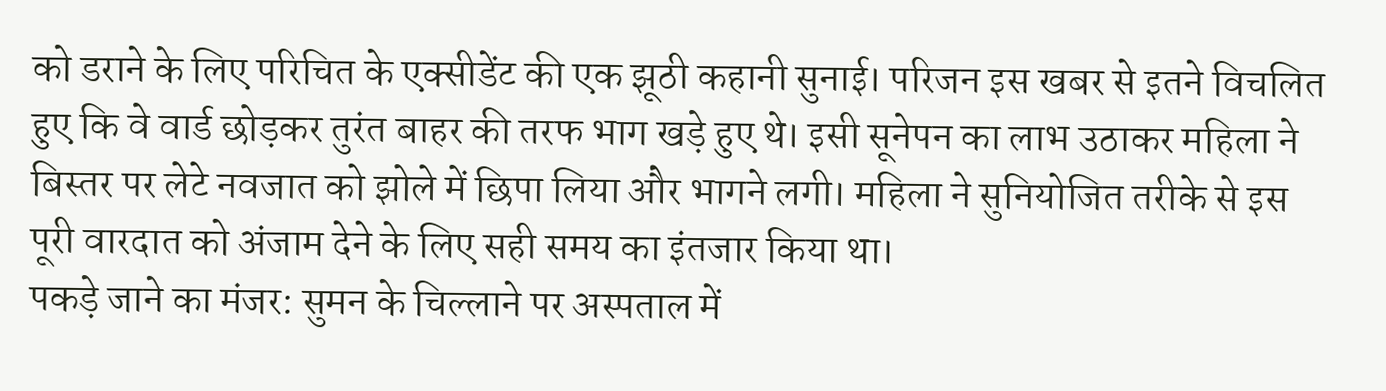को डराने के लिए परिचित के एक्सीडेंट की एक झूठी कहानी सुनाई। परिजन इस खबर से इतने विचलित हुए कि वे वार्ड छोड़कर तुरंत बाहर की तरफ भाग खड़े हुए थे। इसी सूनेपन का लाभ उठाकर महिला ने बिस्तर पर लेटे नवजात को झोले में छिपा लिया और भागने लगी। महिला ने सुनियोजित तरीके से इस पूरी वारदात को अंजाम देने के लिए सही समय का इंतजार किया था।
पकड़े जाने का मंजर: सुमन के चिल्लाने पर अस्पताल में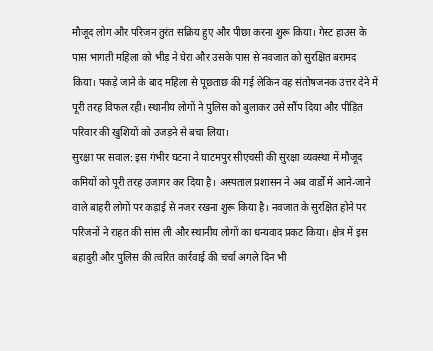मौजूद लोग और परिजन तुरंत सक्रिय हुए और पीछा करना शुरू किया। गेस्ट हाउस के पास भागती महिला को भीड़ ने घेरा और उसके पास से नवजात को सुरक्षित बरामद किया। पकड़े जाने के बाद महिला से पूछताछ की गई लेकिन वह संतोषजनक उत्तर देने में पूरी तरह विफल रही। स्थानीय लोगों ने पुलिस को बुलाकर उसे सौंप दिया और पीड़ित परिवार की खुशियों को उजड़ने से बचा लिया।
सुरक्षा पर सवाल: इस गंभीर घटना ने घाटमपुर सीएचसी की सुरक्षा व्यवस्था में मौजूद कमियों को पूरी तरह उजागर कर दिया है। अस्पताल प्रशासन ने अब वार्डों में आने-जाने वाले बाहरी लोगों पर कड़ाई से नजर रखना शुरू किया है। नवजात के सुरक्षित होने पर परिजनों ने राहत की सांस ली और स्थानीय लोगों का धन्यवाद प्रकट किया। क्षेत्र में इस बहादुरी और पुलिस की त्वरित कार्रवाई की चर्चा अगले दिन भी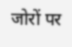जोरों पर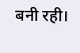बनी रही।